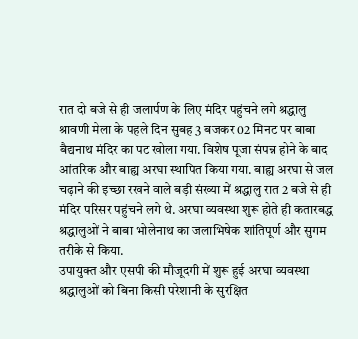रात दो बजे से ही जलार्पण के लिए मंदिर पहुंचने लगे श्रद्धालु
श्रावणी मेला के पहले दिन सुबह 3 बजकर 02 मिनट पर बाबा बैद्यनाथ मंदिर का पट खोला गया. विशेष पूजा संपन्न होने के बाद आंतरिक और बाह्य अरघा स्थापित किया गया. बाह्य अरघा से जल चढ़ाने की इच्छा रखने वाले बड़ी संख्या में श्रद्धालु रात 2 बजे से ही मंदिर परिसर पहुंचने लगे थे. अरघा व्यवस्था शुरू होते ही कतारबद्ध श्रद्धालुओं ने बाबा भोलेनाथ का जलाभिषेक शांतिपूर्ण और सुगम तरीके से किया.
उपायुक्त और एसपी की मौजूदगी में शुरू हुई अरघा व्यवस्था
श्रद्धालुओं को बिना किसी परेशानी के सुरक्षित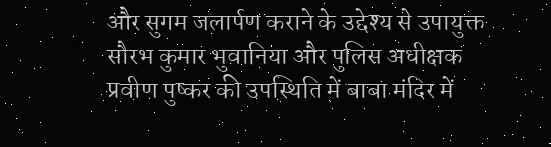और सुगम जलार्पण कराने के उद्देश्य से उपायुक्त सौरभ कुमार भुवानिया और पुलिस अधीक्षक प्रवीण पुष्कर की उपस्थिति में बाबा मंदिर में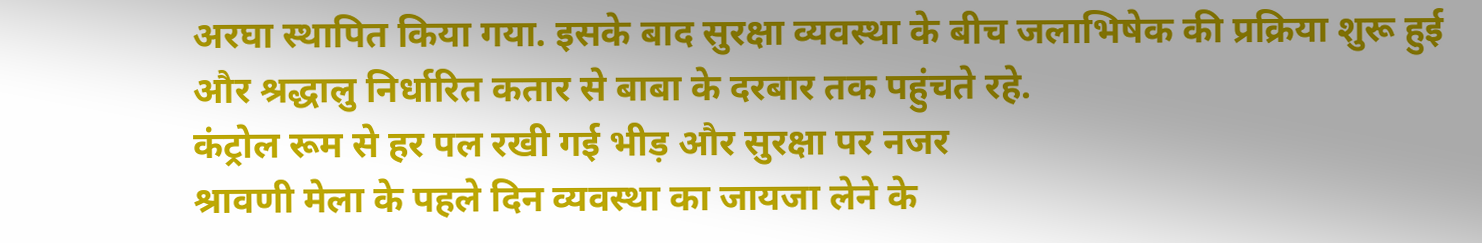अरघा स्थापित किया गया. इसके बाद सुरक्षा व्यवस्था के बीच जलाभिषेक की प्रक्रिया शुरू हुई और श्रद्धालु निर्धारित कतार से बाबा के दरबार तक पहुंचते रहे.
कंट्रोल रूम से हर पल रखी गई भीड़ और सुरक्षा पर नजर
श्रावणी मेला के पहले दिन व्यवस्था का जायजा लेने के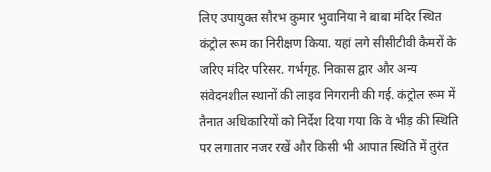लिए उपायुक्त सौरभ कुमार भुवानिया ने बाबा मंदिर स्थित कंट्रोल रूम का निरीक्षण किया. यहां लगे सीसीटीवी कैमरों के जरिए मंदिर परिसर. गर्भगृह. निकास द्वार और अन्य संवेदनशील स्थानों की लाइव निगरानी की गई. कंट्रोल रूम में तैनात अधिकारियों को निर्देश दिया गया कि वे भीड़ की स्थिति पर लगातार नजर रखें और किसी भी आपात स्थिति में तुरंत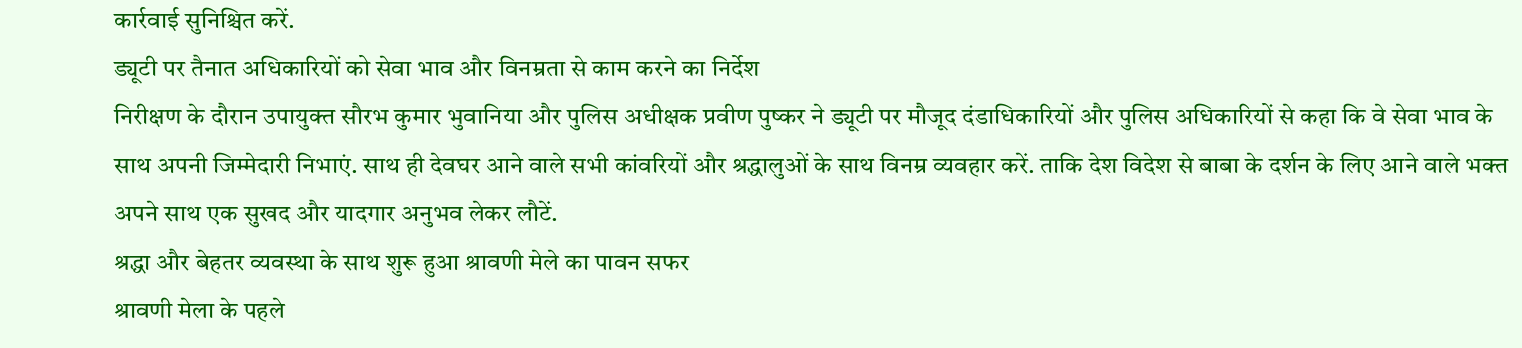कार्रवाई सुनिश्चित करें.
ड्यूटी पर तैनात अधिकारियों को सेवा भाव और विनम्रता से काम करने का निर्देश
निरीक्षण के दौरान उपायुक्त सौरभ कुमार भुवानिया और पुलिस अधीक्षक प्रवीण पुष्कर ने ड्यूटी पर मौजूद दंडाधिकारियों और पुलिस अधिकारियों से कहा कि वे सेवा भाव के साथ अपनी जिम्मेदारी निभाएं. साथ ही देवघर आने वाले सभी कांवरियों और श्रद्धालुओं के साथ विनम्र व्यवहार करें. ताकि देश विदेश से बाबा के दर्शन के लिए आने वाले भक्त अपने साथ एक सुखद और यादगार अनुभव लेकर लौटें.
श्रद्धा और बेहतर व्यवस्था के साथ शुरू हुआ श्रावणी मेले का पावन सफर
श्रावणी मेला के पहले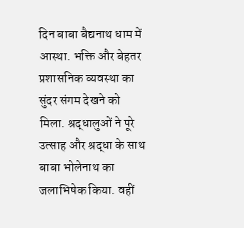दिन बाबा बैद्यनाथ धाम में आस्था. भक्ति और बेहतर प्रशासनिक व्यवस्था का सुंदर संगम देखने को मिला. श्रद्धालुओं ने पूरे उत्साह और श्रद्धा के साथ बाबा भोलेनाथ का जलाभिषेक किया. वहीं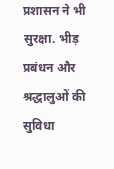प्रशासन ने भी सुरक्षा. भीड़ प्रबंधन और श्रद्धालुओं की सुविधा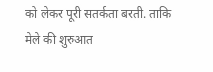को लेकर पूरी सतर्कता बरती. ताकि मेले की शुरुआत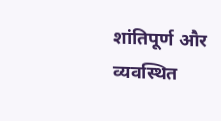शांतिपूर्ण और व्यवस्थित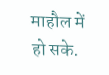माहौल में हो सके.